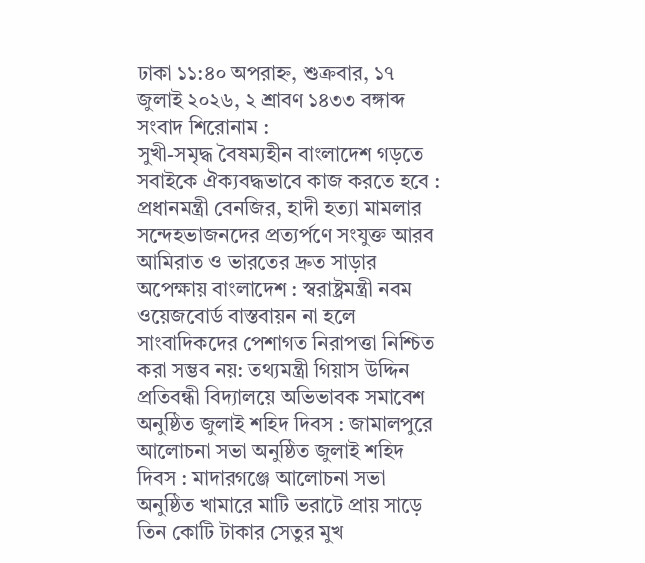ঢাকা ১১:৪০ অপরাহ্ন, শুক্রবার, ১৭ জুলাই ২০২৬, ২ শ্রাবণ ১৪৩৩ বঙ্গাব্দ
সংবাদ শিরোনাম :
সুখী-সমৃদ্ধ বৈষম্যহীন বাংলাদেশ গড়তে সবাইকে ঐক্যবদ্ধভাবে কাজ করতে হবে : প্রধানমন্ত্রী বেনজির, হাদী হত্যা মামলার সন্দেহভাজনদের প্রত্যর্পণে সংযুক্ত আরব আমিরাত ও ভারতের দ্রুত সাড়ার অপেক্ষায় বাংলাদেশ : স্বরাষ্ট্রমন্ত্রী নবম ওয়েজবোর্ড বাস্তবায়ন না হলে সাংবাদিকদের পেশাগত নিরাপত্তা নিশ্চিত করা সম্ভব নয়: তথ্যমন্ত্রী গিয়াস উদ্দিন প্রতিবন্ধী বিদ্যালয়ে অভিভাবক সমাবেশ অনুষ্ঠিত জুলাই শহিদ দিবস : জামালপুরে আলোচনা সভা অনুষ্ঠিত জুলাই শহিদ দিবস : মাদারগঞ্জে আলোচনা সভা অনুষ্ঠিত খামারে মাটি ভরাটে প্রায় সাড়ে তিন কোটি টাকার সেতুর মুখ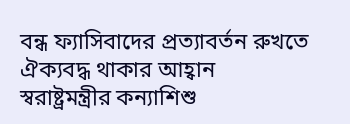বন্ধ ফ্যাসিবাদের প্রত্যাবর্তন রুখতে ঐক্যবদ্ধ থাকার আহ্বান স্বরাষ্ট্রমন্ত্রীর কন্যাশিশু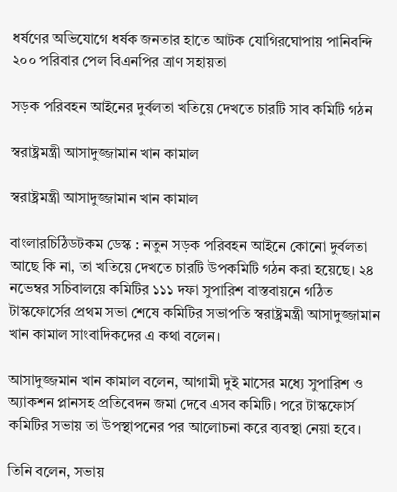ধর্ষণের অভিযোগে ধর্ষক জনতার হাতে আটক যোগিরঘোপায় পানিবন্দি ২০০ পরিবার পেল বিএনপির ত্রাণ সহায়তা

সড়ক পরিবহন আইনের দুর্বলতা খতিয়ে দেখতে চারটি সাব কমিটি গঠন

স্বরাষ্ট্রমন্ত্রী আসাদুজ্জামান খান কামাল

স্বরাষ্ট্রমন্ত্রী আসাদুজ্জামান খান কামাল

বাংলারচিঠিডটকম ডেস্ক : নতুন সড়ক পরিবহন আইনে কোনো দুর্বলতা আছে কি না, তা খতিয়ে দেখতে চারটি উপকমিটি গঠন করা হয়েছে। ২৪ নভেম্বর সচিবালয়ে কমিটির ১১১ দফা সুপারিশ বাস্তবায়নে গঠিত টাস্কফোর্সের প্রথম সভা শেষে কমিটির সভাপতি স্বরাষ্ট্রমন্ত্রী আসাদুজ্জামান খান কামাল সাংবাদিকদের এ কথা বলেন।

আসাদুজ্জমান খান কামাল বলেন, আগামী দুই মাসের মধ্যে সুপারিশ ও অ্যাকশন প্লানসহ প্রতিবেদন জমা দেবে এসব কমিটি। পরে টাস্কফোর্স কমিটির সভায় তা উপস্থাপনের পর আলোচনা করে ব্যবস্থা নেয়া হবে।

তিনি বলেন, সভায়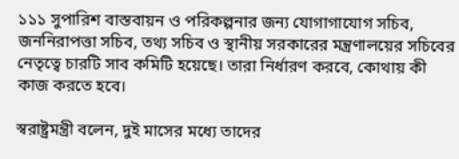১১১ সুপারিশ বাস্তবায়ন ও পরিকল্পনার জন্য যোগাগাযোগ সচিব, জননিরাপত্তা সচিব, তথ্য সচিব ও স্থানীয় সরকারের মন্ত্রণালয়ের সচিবের নেতৃত্বে চারটি সাব কমিটি হয়েছে। তারা নির্ধারণ করবে, কোথায় কী কাজ করতে হবে।

স্বরাষ্ট্রমন্ত্রী বলেন, দুই মাসের মধ্যে তাদের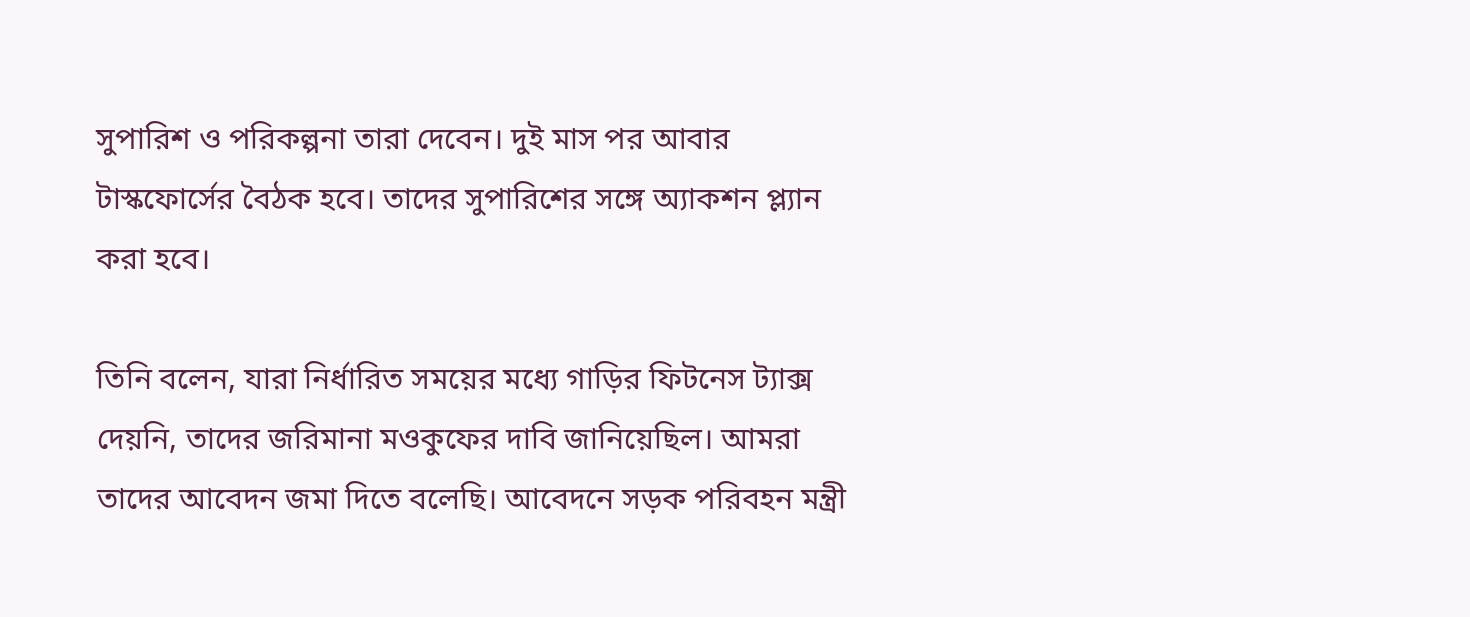সুপারিশ ও পরিকল্পনা তারা দেবেন। দুই মাস পর আবার টাস্কফোর্সের বৈঠক হবে। তাদের সুপারিশের সঙ্গে অ্যাকশন প্ল্যান করা হবে।

তিনি বলেন, যারা নির্ধারিত সময়ের মধ্যে গাড়ির ফিটনেস ট্যাক্স দেয়নি, তাদের জরিমানা মওকুফের দাবি জানিয়েছিল। আমরা তাদের আবেদন জমা দিতে বলেছি। আবেদনে সড়ক পরিবহন মন্ত্রী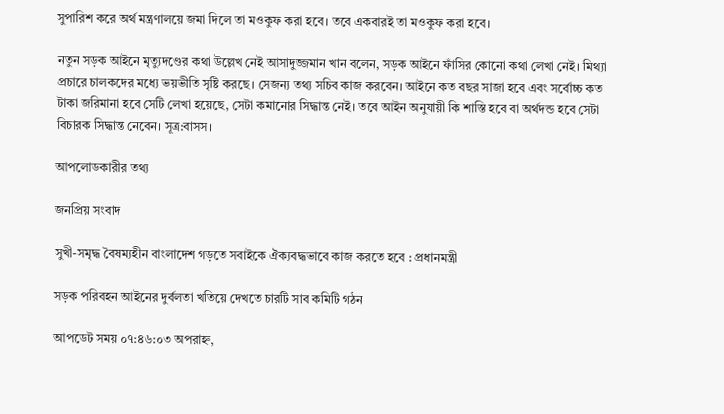সুপারিশ করে অর্থ মন্ত্রণালয়ে জমা দিলে তা মওকুফ করা হবে। তবে একবারই তা মওকুফ করা হবে।

নতুন সড়ক আইনে মৃত্যুদণ্ডের কথা উল্লেখ নেই আসাদুজ্জমান খান বলেন, সড়ক আইনে ফাঁসির কোনো কথা লেখা নেই। মিথ্যা প্রচারে চালকদের মধ্যে ভয়ভীতি সৃষ্টি করছে। সেজন্য তথ্য সচিব কাজ করবেন। আইনে কত বছর সাজা হবে এবং সর্বোচ্চ কত টাকা জরিমানা হবে সেটি লেখা হয়েছে, সেটা কমানোর সিদ্ধান্ত নেই। তবে আইন অনুযায়ী কি শাস্তি হবে বা অর্থদন্ড হবে সেটা বিচারক সিদ্ধান্ত নেবেন। সূত্র:বাসস।

আপলোডকারীর তথ্য

জনপ্রিয় সংবাদ

সুখী-সমৃদ্ধ বৈষম্যহীন বাংলাদেশ গড়তে সবাইকে ঐক্যবদ্ধভাবে কাজ করতে হবে : প্রধানমন্ত্রী

সড়ক পরিবহন আইনের দুর্বলতা খতিয়ে দেখতে চারটি সাব কমিটি গঠন

আপডেট সময় ০৭:৪৬:০৩ অপরাহ্ন,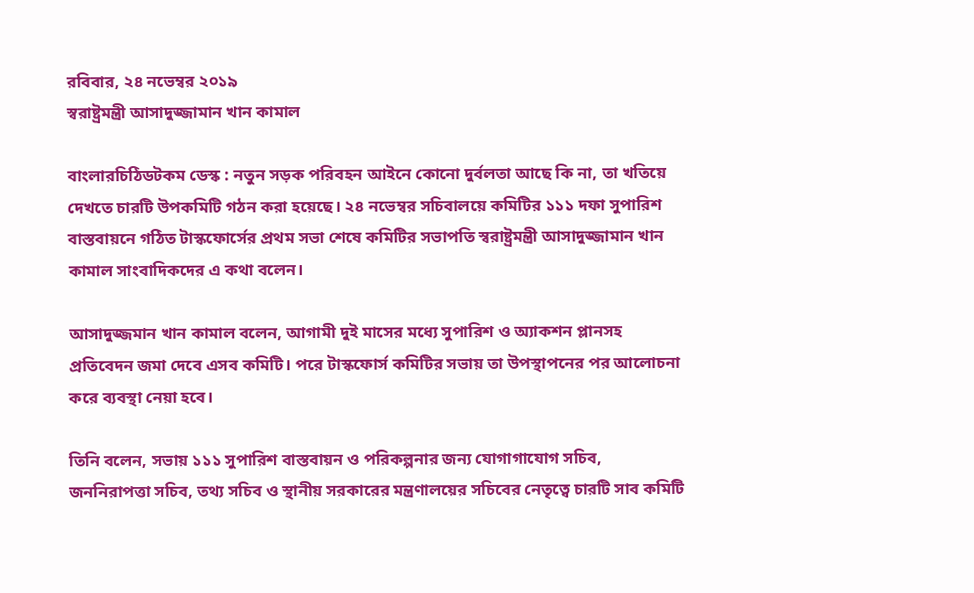রবিবার, ২৪ নভেম্বর ২০১৯
স্বরাষ্ট্রমন্ত্রী আসাদুজ্জামান খান কামাল

বাংলারচিঠিডটকম ডেস্ক : নতুন সড়ক পরিবহন আইনে কোনো দুর্বলতা আছে কি না, তা খতিয়ে দেখতে চারটি উপকমিটি গঠন করা হয়েছে। ২৪ নভেম্বর সচিবালয়ে কমিটির ১১১ দফা সুপারিশ বাস্তবায়নে গঠিত টাস্কফোর্সের প্রথম সভা শেষে কমিটির সভাপতি স্বরাষ্ট্রমন্ত্রী আসাদুজ্জামান খান কামাল সাংবাদিকদের এ কথা বলেন।

আসাদুজ্জমান খান কামাল বলেন, আগামী দুই মাসের মধ্যে সুপারিশ ও অ্যাকশন প্লানসহ প্রতিবেদন জমা দেবে এসব কমিটি। পরে টাস্কফোর্স কমিটির সভায় তা উপস্থাপনের পর আলোচনা করে ব্যবস্থা নেয়া হবে।

তিনি বলেন, সভায় ১১১ সুপারিশ বাস্তবায়ন ও পরিকল্পনার জন্য যোগাগাযোগ সচিব, জননিরাপত্তা সচিব, তথ্য সচিব ও স্থানীয় সরকারের মন্ত্রণালয়ের সচিবের নেতৃত্বে চারটি সাব কমিটি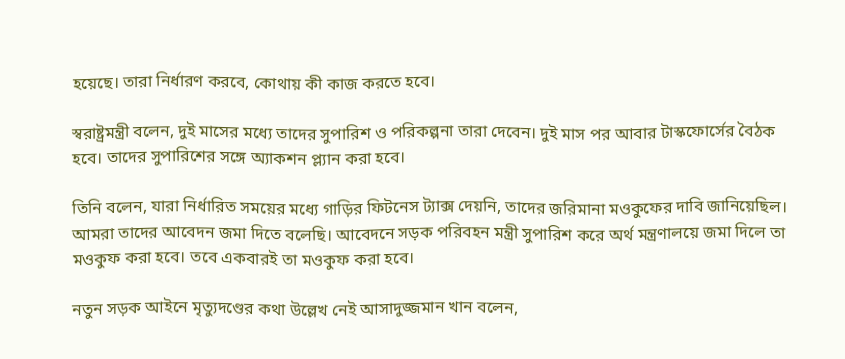হয়েছে। তারা নির্ধারণ করবে, কোথায় কী কাজ করতে হবে।

স্বরাষ্ট্রমন্ত্রী বলেন, দুই মাসের মধ্যে তাদের সুপারিশ ও পরিকল্পনা তারা দেবেন। দুই মাস পর আবার টাস্কফোর্সের বৈঠক হবে। তাদের সুপারিশের সঙ্গে অ্যাকশন প্ল্যান করা হবে।

তিনি বলেন, যারা নির্ধারিত সময়ের মধ্যে গাড়ির ফিটনেস ট্যাক্স দেয়নি, তাদের জরিমানা মওকুফের দাবি জানিয়েছিল। আমরা তাদের আবেদন জমা দিতে বলেছি। আবেদনে সড়ক পরিবহন মন্ত্রী সুপারিশ করে অর্থ মন্ত্রণালয়ে জমা দিলে তা মওকুফ করা হবে। তবে একবারই তা মওকুফ করা হবে।

নতুন সড়ক আইনে মৃত্যুদণ্ডের কথা উল্লেখ নেই আসাদুজ্জমান খান বলেন,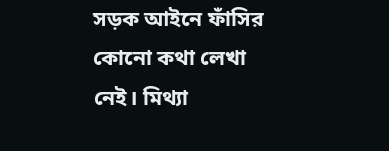সড়ক আইনে ফাঁসির কোনো কথা লেখা নেই। মিথ্যা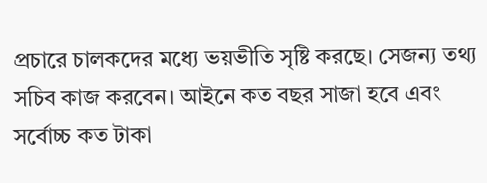প্রচারে চালকদের মধ্যে ভয়ভীতি সৃষ্টি করছে। সেজন্য তথ্য সচিব কাজ করবেন। আইনে কত বছর সাজা হবে এবং সর্বোচ্চ কত টাকা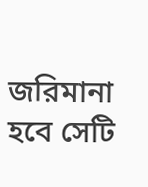জরিমানা হবে সেটি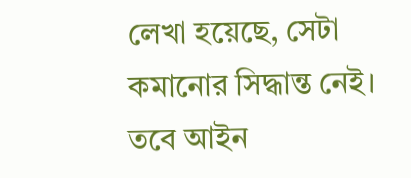লেখা হয়েছে, সেটা কমানোর সিদ্ধান্ত নেই। তবে আইন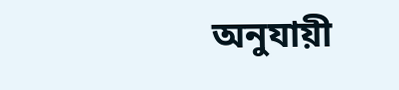অনুযায়ী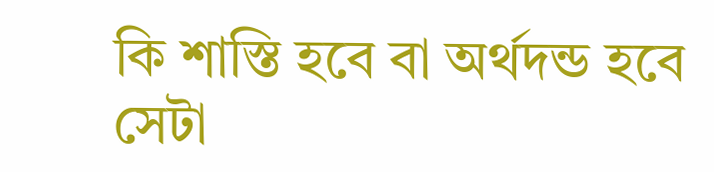কি শাস্তি হবে বা অর্থদন্ড হবে সেটা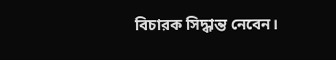বিচারক সিদ্ধান্ত নেবেন।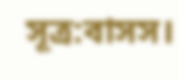সূত্র:বাসস।